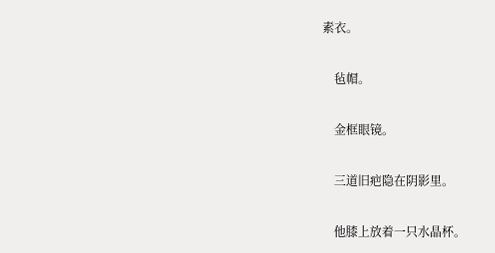素衣。

    毡帽。

    金框眼镜。

    三道旧疤隐在阴影里。

    他膝上放着一只水晶杯。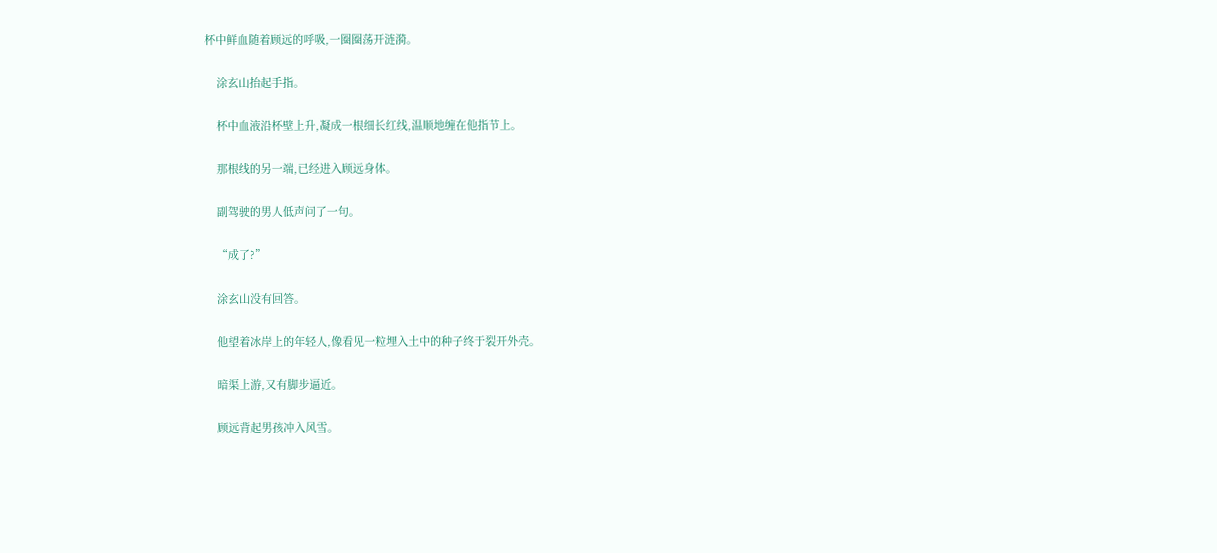杯中鲜血随着顾远的呼吸,一圈圈荡开涟漪。

    涂玄山抬起手指。

    杯中血液沿杯壁上升,凝成一根细长红线,温顺地缠在他指节上。

    那根线的另一端,已经进入顾远身体。

    副驾驶的男人低声问了一句。

    “成了?”

    涂玄山没有回答。

    他望着冰岸上的年轻人,像看见一粒埋入土中的种子终于裂开外壳。

    暗渠上游,又有脚步逼近。

    顾远背起男孩冲入风雪。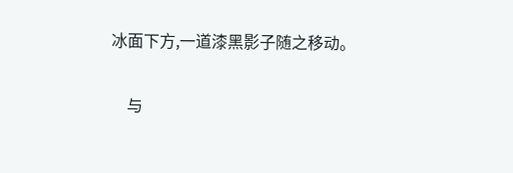冰面下方,一道漆黑影子随之移动。

    与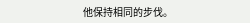他保持相同的步伐。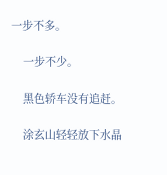一步不多。

    一步不少。

    黑色轿车没有追赶。

    涂玄山轻轻放下水晶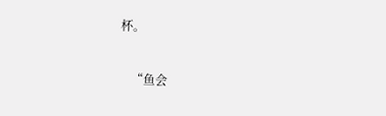杯。

    “鱼会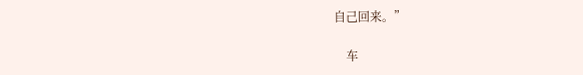自己回来。”

    车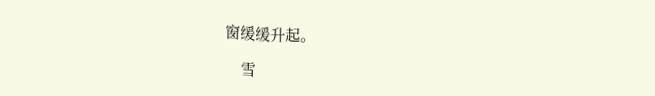窗缓缓升起。

    雪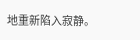地重新陷入寂静。